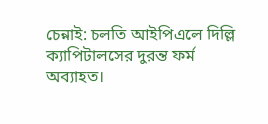চেন্নাই: চলতি আইপিএলে দিল্লি ক্যাপিটালসের দুরন্ত ফর্ম অব্যাহত।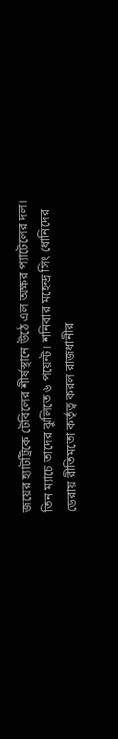জয়ের হ্যাটট্রিকে টেবিলের শীর্ষস্থানে উঠে এল অক্ষর প্যাটেলের দল। তিন ম্যাচে তাদের ঝুলিতে ৬ পয়েন্ট। শনিবার মহেন্দ্র সিং ধোনিদের ডেরায় রীতিমতো কর্তৃত্ব করল রাজধানীর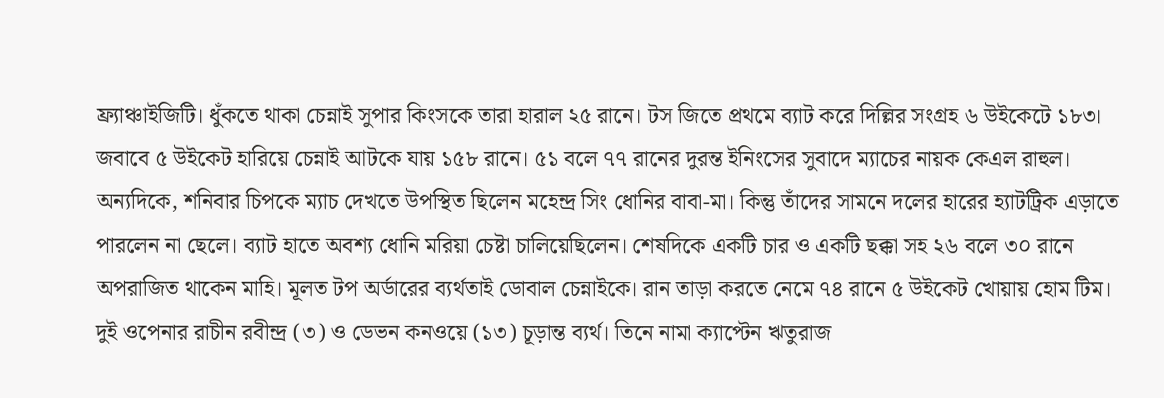ফ্র্যাঞ্চাইজিটি। ধুঁকতে থাকা চেন্নাই সুপার কিংসকে তারা হারাল ২৫ রানে। টস জিতে প্রথমে ব্যাট করে দিল্লির সংগ্রহ ৬ উইকেটে ১৮৩। জবাবে ৫ উইকেট হারিয়ে চেন্নাই আটকে যায় ১৫৮ রানে। ৫১ বলে ৭৭ রানের দুরন্ত ইনিংসের সুবাদে ম্যাচের নায়ক কেএল রাহুল।
অন্যদিকে, শনিবার চিপকে ম্যাচ দেখতে উপস্থিত ছিলেন মহেন্দ্র সিং ধোনির বাবা-মা। কিন্তু তাঁদের সামনে দলের হারের হ্যাটট্রিক এড়াতে পারলেন না ছেলে। ব্যাট হাতে অবশ্য ধোনি মরিয়া চেষ্টা চালিয়েছিলেন। শেষদিকে একটি চার ও একটি ছক্কা সহ ২৬ বলে ৩০ রানে অপরাজিত থাকেন মাহি। মূলত টপ অর্ডারের ব্যর্থতাই ডোবাল চেন্নাইকে। রান তাড়া করতে নেমে ৭৪ রানে ৫ উইকেট খোয়ায় হোম টিম। দুই ওপেনার রাচীন রবীন্দ্র (৩) ও ডেভন কনওয়ে (১৩) চূড়ান্ত ব্যর্থ। তিনে নামা ক্যাপ্টেন ঋতুরাজ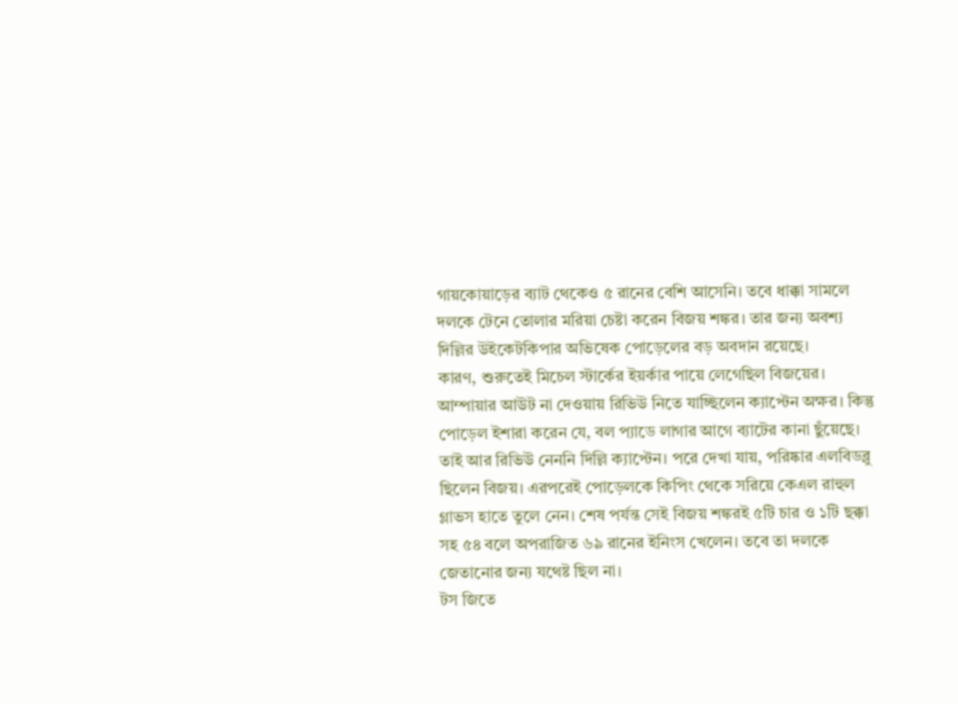গায়কোয়াড়ের ব্যাট থেকেও ৫ রানের বেশি আসেনি। তবে ধাক্কা সামলে দলকে টেনে তোলার মরিয়া চেষ্টা করেন বিজয় শঙ্কর। তার জন্য অবশ্য দিল্লির উইকেটকিপার অভিষেক পোড়েলের বড় অবদান রয়েছে।
কারণ, শুরুতেই মিচেল স্টার্কের ইয়র্কার পায়ে লেগেছিল বিজয়ের। আম্পায়ার আউট না দেওয়ায় রিভিউ নিতে যাচ্ছিলেন ক্যাপ্টেন অক্ষর। কিন্তু পোড়েল ইশারা করেন যে, বল প্যাডে লাগার আগে ব্যাটের কানা ছুঁয়েছে। তাই আর রিভিউ নেননি দিল্লি ক্যাপ্টেন। পরে দেখা যায়, পরিষ্কার এলবিডব্লু ছিলেন বিজয়। এরপরেই পোড়েলকে কিপিং থেকে সরিয়ে কেএল রাহুল গ্লাভস হাতে তুলে নেন। শেষ পর্যন্ত সেই বিজয় শঙ্করই ৫টি চার ও ১টি ছক্কা সহ ৫৪ বলে অপরাজিত ৬৯ রানের ইনিংস খেলেন। তবে তা দলকে জেতানোর জন্য যথেষ্ট ছিল না।
টস জিতে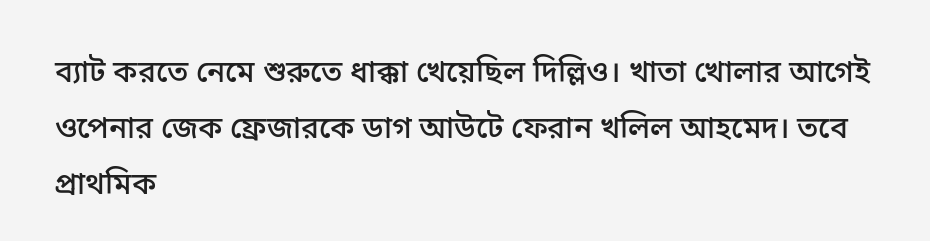ব্যাট করতে নেমে শুরুতে ধাক্কা খেয়েছিল দিল্লিও। খাতা খোলার আগেই ওপেনার জেক ফ্রেজারকে ডাগ আউটে ফেরান খলিল আহমেদ। তবে প্রাথমিক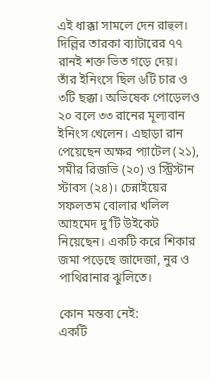এই ধাক্কা সামলে দেন রাহুল। দিল্লির তারকা ব্যাটারের ৭৭ রানই শক্ত ভিত গড়ে দেয়। তাঁর ইনিংসে ছিল ৬টি চার ও ৩টি ছক্কা। অভিষেক পোড়েলও ২০ বলে ৩৩ রানের মূল্যবান ইনিংস খেলেন। এছাড়া রান পেয়েছেন অক্ষর প্যাটেল (২১), সমীর রিজভি (২০) ও স্ট্রিস্টান স্টাবস (২৪)। চেন্নাইয়ের সফলতম বোলার খলিল আহমেদ দু’টি উইকেট নিয়েছেন। একটি করে শিকার জমা পড়েছে জাদেজা, নুর ও পাথিরানার ঝুলিতে।

কোন মন্তব্য নেই:
একটি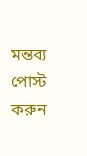মন্তব্য পোস্ট করুন